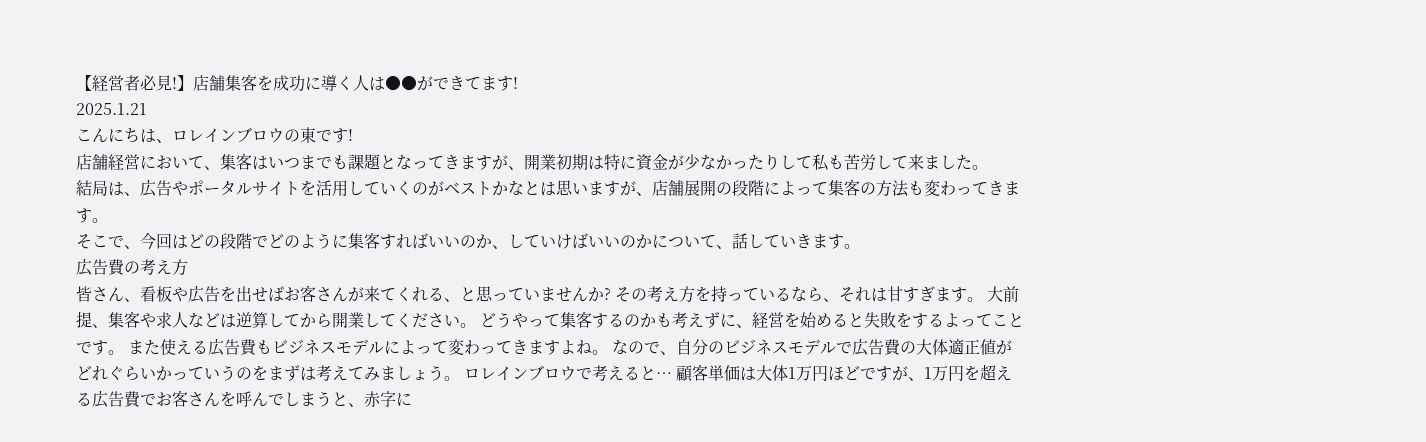【経営者必見!】店舗集客を成功に導く人は●●ができてます!
2025.1.21
こんにちは、ロレインブロウの東です!
店舗経営において、集客はいつまでも課題となってきますが、開業初期は特に資金が少なかったりして私も苦労して来ました。
結局は、広告やポータルサイトを活用していくのがベストかなとは思いますが、店舗展開の段階によって集客の方法も変わってきます。
そこで、今回はどの段階でどのように集客すればいいのか、していけばいいのかについて、話していきます。
広告費の考え方
皆さん、看板や広告を出せばお客さんが来てくれる、と思っていませんか? その考え方を持っているなら、それは甘すぎます。 大前提、集客や求人などは逆算してから開業してください。 どうやって集客するのかも考えずに、経営を始めると失敗をするよってことです。 また使える広告費もビジネスモデルによって変わってきますよね。 なので、自分のビジネスモデルで広告費の大体適正値がどれぐらいかっていうのをまずは考えてみましょう。 ロレインブロウで考えると… 顧客単価は大体1万円ほどですが、1万円を超える広告費でお客さんを呼んでしまうと、赤字に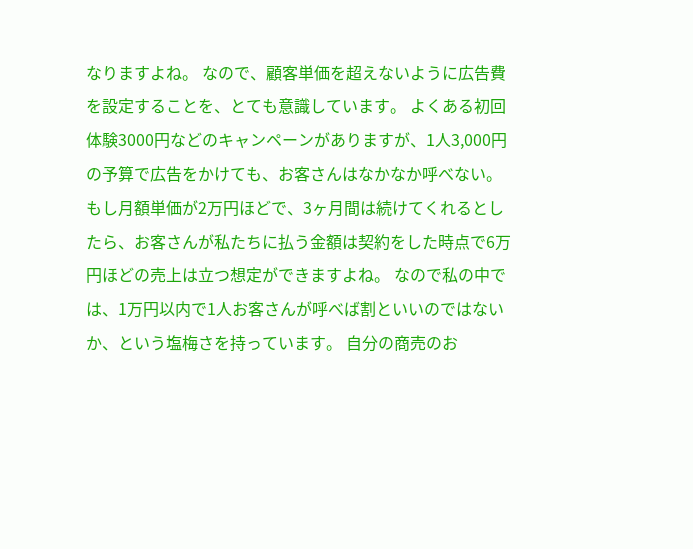なりますよね。 なので、顧客単価を超えないように広告費を設定することを、とても意識しています。 よくある初回体験3000円などのキャンペーンがありますが、1人3,000円の予算で広告をかけても、お客さんはなかなか呼べない。 もし月額単価が2万円ほどで、3ヶ月間は続けてくれるとしたら、お客さんが私たちに払う金額は契約をした時点で6万円ほどの売上は立つ想定ができますよね。 なので私の中では、1万円以内で1人お客さんが呼べば割といいのではないか、という塩梅さを持っています。 自分の商売のお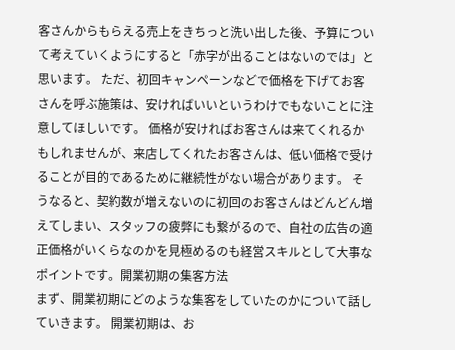客さんからもらえる売上をきちっと洗い出した後、予算について考えていくようにすると「赤字が出ることはないのでは」と思います。 ただ、初回キャンペーンなどで価格を下げてお客さんを呼ぶ施策は、安ければいいというわけでもないことに注意してほしいです。 価格が安ければお客さんは来てくれるかもしれませんが、来店してくれたお客さんは、低い価格で受けることが目的であるために継続性がない場合があります。 そうなると、契約数が増えないのに初回のお客さんはどんどん増えてしまい、スタッフの疲弊にも繋がるので、自社の広告の適正価格がいくらなのかを見極めるのも経営スキルとして大事なポイントです。開業初期の集客方法
まず、開業初期にどのような集客をしていたのかについて話していきます。 開業初期は、お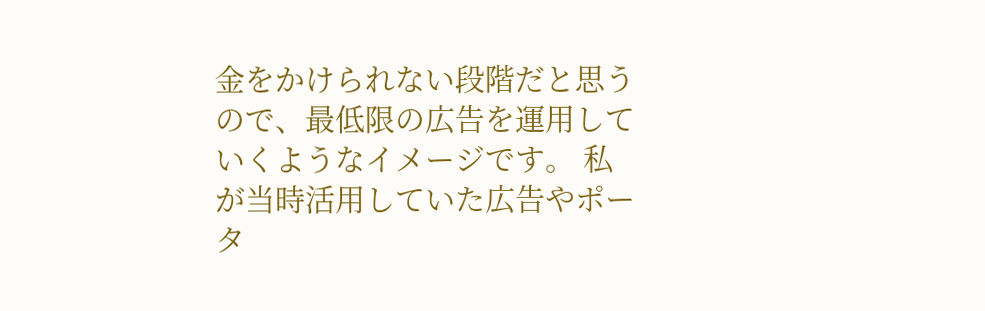金をかけられない段階だと思うので、最低限の広告を運用していくようなイメージです。 私が当時活用していた広告やポータ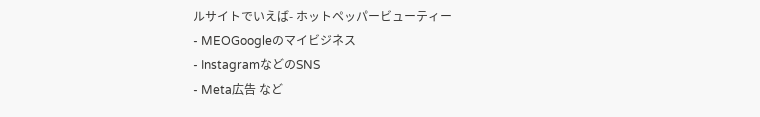ルサイトでいえば- ホットペッパービューティー
- MEOGoogleのマイビジネス
- InstagramなどのSNS
- Meta広告 など